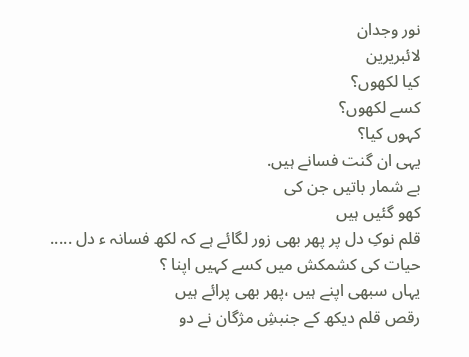نور وجدان
لائبریرین
کیا لکھوں؟
کسے لکھوں؟
کہوں کیا؟
یہی ان گنت فسانے ہیں.
بے شمار باتیں جن کی
کھو گئیں ہیں
قلم نوکِ دل پر پھر بھی زور لگائے ہے کہ لکھ فسانہ ء دل .....
حیات کی کشمکش میں کسے کہیں اپنا ؟
یہاں سبھی اپنے ہیں ،پھر بھی پرائے ہیں
رقص قلم دیکھ کے جنبشِ مژگان نے دو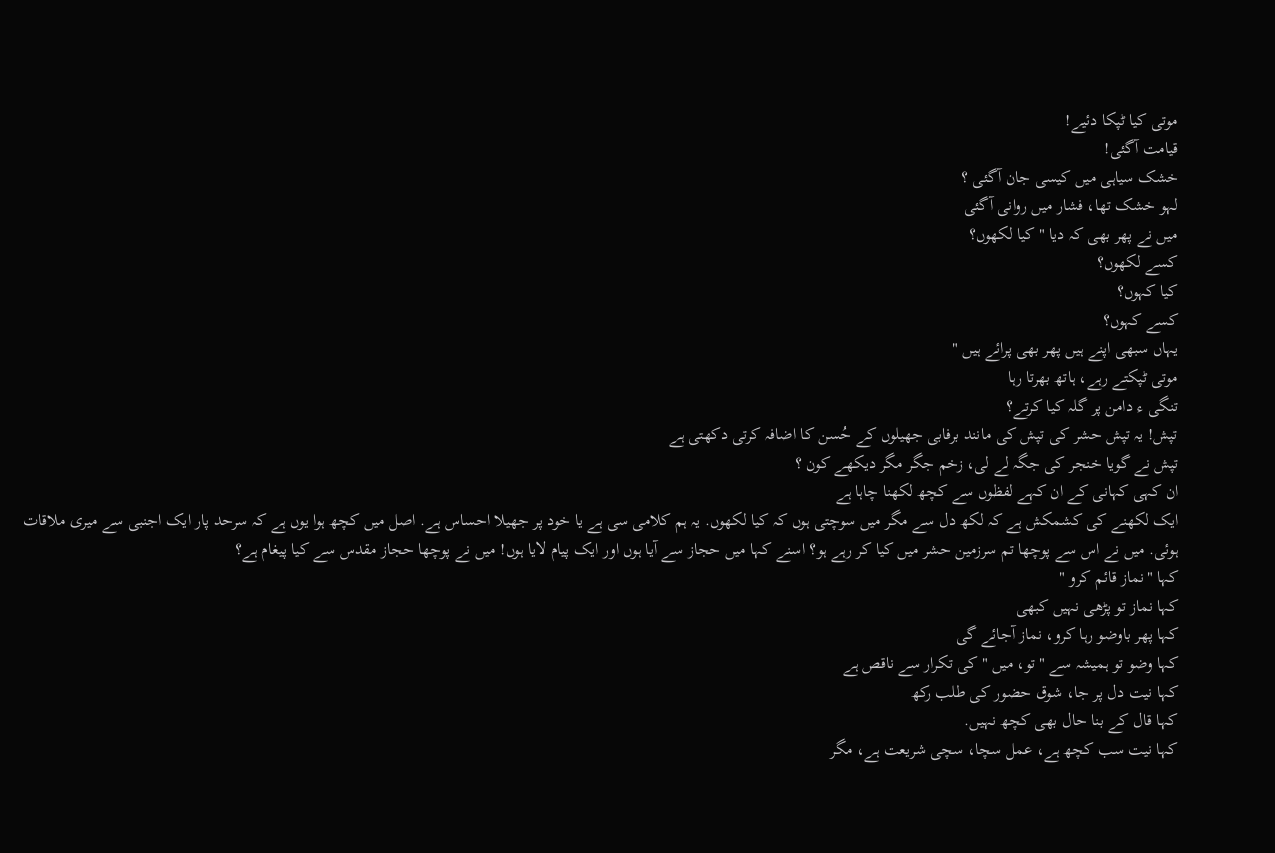موتی کیا ٹپکا دئیے!
قیامت آگئی!
خشک سیاہی میں کیسی جان آگئی ؟
لہو خشک تھا، فشار میں روانی آگئی
میں نے پھر بھی کہ دیا " کیا لکھوں؟
کسے لکھوں؟
کیا کہوں؟
کسے کہوں؟
یہاں سبھی اپنے ہیں پھر بھی پرائے ہیں "
موتی ٹپکتے رہے، ہاتھ بھرتا رہا
تنگی ء دامن پر گلہ کیا کرتے؟
تپش! یہ تپش حشر کی تپش کی مانند برفابی جھیلوں کے حُسن کا اضافہ کرتی دکھتی ہے
تپش نے گویا خنجر کی جگہ لے لی، زخم جگر مگر دیکھے کون ؟
ان کہی کہانی کے ان کہے لفظوں سے کچھ لکھنا چاہا ہے
ایک لکھنے کی کشمکش ہے کہ لکھ دل سے مگر میں سوچتی ہوں کہ کیا لکھوں. یہ ہم کلامی سی ہے یا خود پر جھیلا احساس ہے. اصل میں کچھ ہوا یوں ہے کہ سرحد پار ایک اجنبی سے میری ملاقات ہوئی. میں نے اس سے پوچھا تم سرزمین حشر میں کیا کر رہے ہو؟ اسنے کہا میں حجاز سے آیا ہوں اور ایک پیام لایا ہوں! میں نے پوچھا حجاز مقدس سے کیا پیغام ہے؟
کہا "نماز قائم کرو "
کہا نماز تو پڑھی نہیں کبھی
کہا پھر باوضو رہا کرو، نماز آجائے گی
کہا وضو تو ہمیشہ سے "تو، میں " کی تکرار سے ناقص ہے
کہا نیت دل پر جا، شوق حضور کی طلب رکھ
کہا قال کے بنا حال بھی کچھ نہیں.
کہا نیت سب کچھ ہے، عمل سچا، سچی شریعت ہے، مگر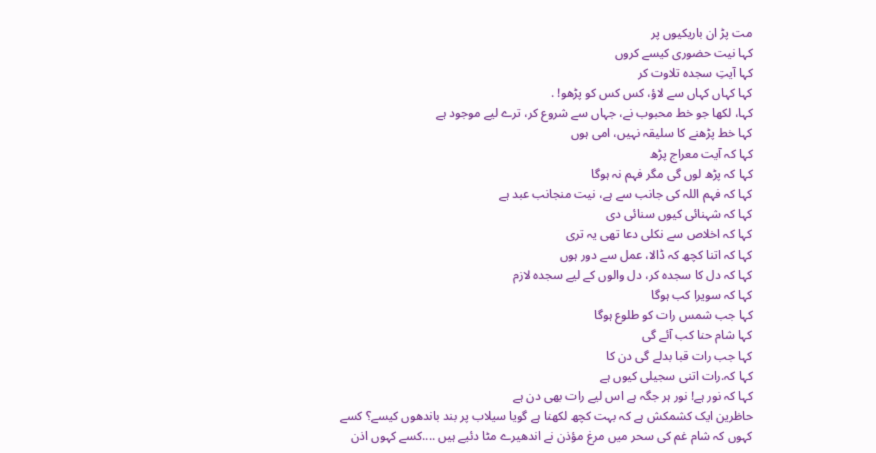مت پڑ ان باریکیوں پر
کہا نیت حضوری کیسے کروں
کہا آیتِ سجدہ تلاوت کر
کہا کہاں کہاں سے لاؤ، کس کس کو پڑھو! .
کہا، لکھا جو خط محبوب نے، جہاں سے شروع کر، ترے لیے موجود ہے
کہا خط پڑھنے کا سلیقہ نہیں، امی ہوں
کہا کہ آیت معراج پڑھ
کہا کہ پڑھ لوں گی مگر فہم نہ ہوگا
کہا کہ فہم اللہ کی جانب سے ہے، نیت منجانب عبد ہے
کہا کہ شہنائی کیوں سنائی دی
کہا کہ اخلاص سے نکلی دعا تھی یہ تری
کہا کہ اتنا کچھ کہ ڈالا، عمل سے دور ہوں
کہا کہ دل کا سجدہ کر، دل والوں کے لیے سجدہ لازم
کہا کہ سویرا کب ہوگا
کہا جب شمس رات کو طلوع ہوگا
کہا شام حنا کب آئے گی
کہا جب رات قبا بدلے گی دن کا
کہا کہ.رات اتنی سجیلی کیوں ہے
کہا کہ نور ہے! نور ہر جگہ ہے اس لیے رات بھی دن ہے
حاظرین ایک کشمکش ہے کہ بہت کچھ لکھنا ہے گویا سیلاب پر بند باندھوں کیسے؟ کسے کہوں کہ شام غم کی سحر میں مرغ مؤذن نے اندھیرے مٹا دئیے ہیں ....کسے کہوں اذن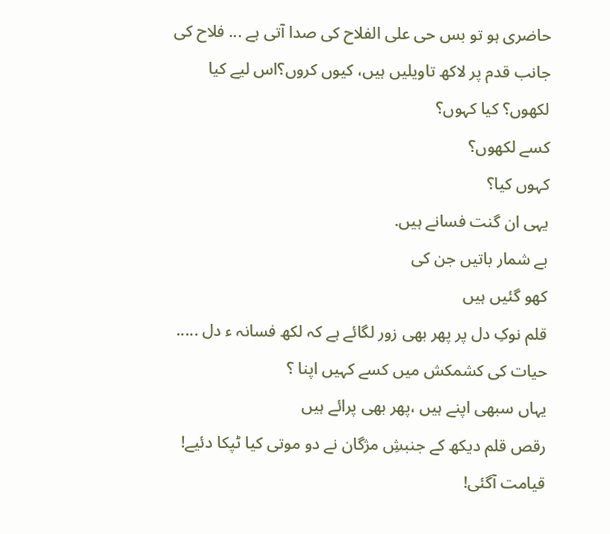حاضری ہو تو بس حی علی الفلاح کی صدا آتی ہے ... فلاح کی جانب قدم پر لاکھ تاویلیں ہیں، کیوں کروں؟اس لیے کیا لکھوں؟ کیا کہوں؟
کسے لکھوں؟
کہوں کیا؟
یہی ان گنت فسانے ہیں.
بے شمار باتیں جن کی
کھو گئیں ہیں
قلم نوکِ دل پر پھر بھی زور لگائے ہے کہ لکھ فسانہ ء دل .....
حیات کی کشمکش میں کسے کہیں اپنا ؟
یہاں سبھی اپنے ہیں ،پھر بھی پرائے ہیں
رقص قلم دیکھ کے جنبشِ مژگان نے دو موتی کیا ٹپکا دئیے!
قیامت آگئی!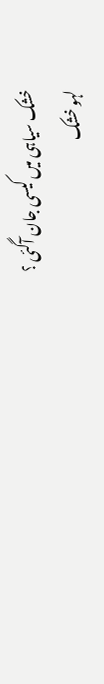خشک سیاہی میں کیسی جان آگئی ؟
لہو خشک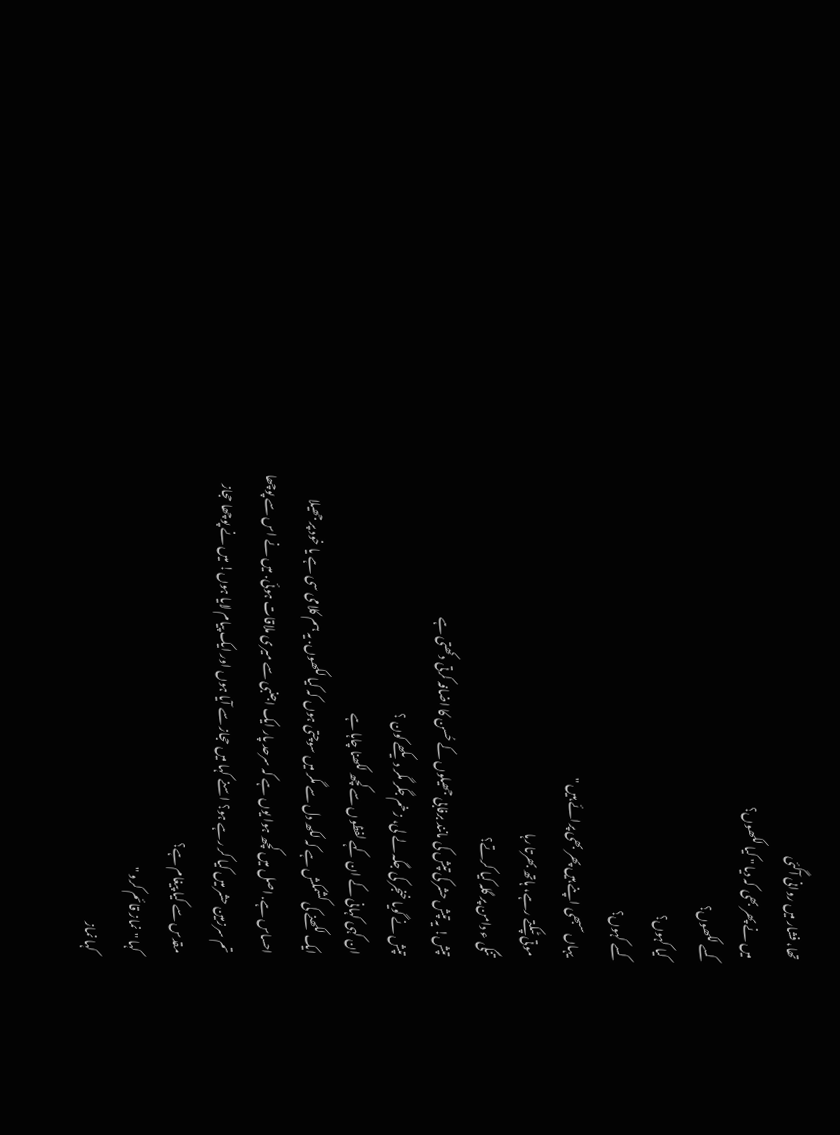تھا، فشار میں روانی آگئی
میں نے پھر بھی کہ دیا " کیا لکھوں؟
کسے لکھوں؟
کیا کہوں؟
کسے کہوں؟
یہاں سبھی اپنے ہیں پھر بھی پرائے ہیں "
موتی ٹپکتے رہے، ہاتھ بھرتا رہا
تنگی ء دامن پر گلہ کیا کرتے؟
تپش! یہ تپش حشر کی تپش کی مانند برفابی جھیلوں کے حُسن کا اضافہ کرتی دکھتی ہے
تپش نے گویا خنجر کی جگہ لے لی، زخم جگر مگر دیکھے کون ؟
ان کہی کہانی کے ان کہے لفظوں سے کچھ لکھنا چاہا ہے
ایک لکھنے کی کشمکش ہے کہ لکھ دل سے مگر میں سوچتی ہوں کہ کیا لکھوں. یہ ہم کلامی سی ہے یا خود پر جھیلا احساس ہے. اصل میں کچھ ہوا یوں ہے کہ سرحد پار ایک اجنبی سے میری ملاقات ہوئی. میں نے اس سے پوچھا تم سرزمین حشر میں کیا کر رہے ہو؟ اسنے کہا میں حجاز سے آیا ہوں اور ایک پیام لایا ہوں! میں نے پوچھا حجاز مقدس سے کیا پیغام ہے؟
کہا "نماز قائم کرو "
کہا نماز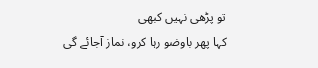تو پڑھی نہیں کبھی
کہا پھر باوضو رہا کرو، نماز آجائے گی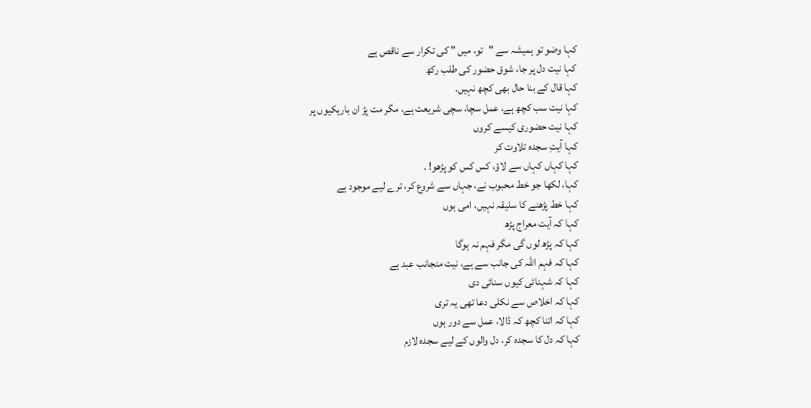کہا وضو تو ہمیشہ سے "تو، میں " کی تکرار سے ناقص ہے
کہا نیت دل پر جا، شوق حضور کی طلب رکھ
کہا قال کے بنا حال بھی کچھ نہیں.
کہا نیت سب کچھ ہے، عمل سچا، سچی شریعت ہے، مگر مت پڑ ان باریکیوں پر
کہا نیت حضوری کیسے کروں
کہا آیتِ سجدہ تلاوت کر
کہا کہاں کہاں سے لاؤ، کس کس کو پڑھو! .
کہا، لکھا جو خط محبوب نے، جہاں سے شروع کر، ترے لیے موجود ہے
کہا خط پڑھنے کا سلیقہ نہیں، امی ہوں
کہا کہ آیت معراج پڑھ
کہا کہ پڑھ لوں گی مگر فہم نہ ہوگا
کہا کہ فہم اللہ کی جانب سے ہے، نیت منجانب عبد ہے
کہا کہ شہنائی کیوں سنائی دی
کہا کہ اخلاص سے نکلی دعا تھی یہ تری
کہا کہ اتنا کچھ کہ ڈالا، عمل سے دور ہوں
کہا کہ دل کا سجدہ کر، دل والوں کے لیے سجدہ لازم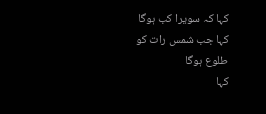کہا کہ سویرا کب ہوگا
کہا جب شمس رات کو طلوع ہوگا
کہا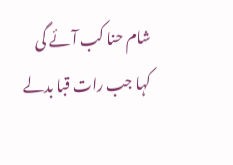شام حنا کب آئے گی
کہا جب رات قبا بدلے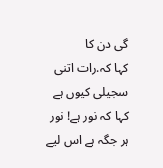گی دن کا
کہا کہ.رات اتنی سجیلی کیوں ہے
کہا کہ نور ہے! نور ہر جگہ ہے اس لیے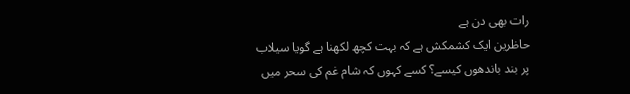رات بھی دن ہے
حاظرین ایک کشمکش ہے کہ بہت کچھ لکھنا ہے گویا سیلاب پر بند باندھوں کیسے؟ کسے کہوں کہ شام غم کی سحر میں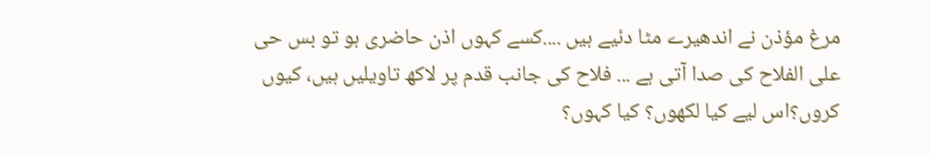مرغ مؤذن نے اندھیرے مٹا دئیے ہیں ....کسے کہوں اذن حاضری ہو تو بس حی علی الفلاح کی صدا آتی ہے ... فلاح کی جانب قدم پر لاکھ تاویلیں ہیں، کیوں کروں؟اس لیے کیا لکھوں؟ کیا کہوں؟